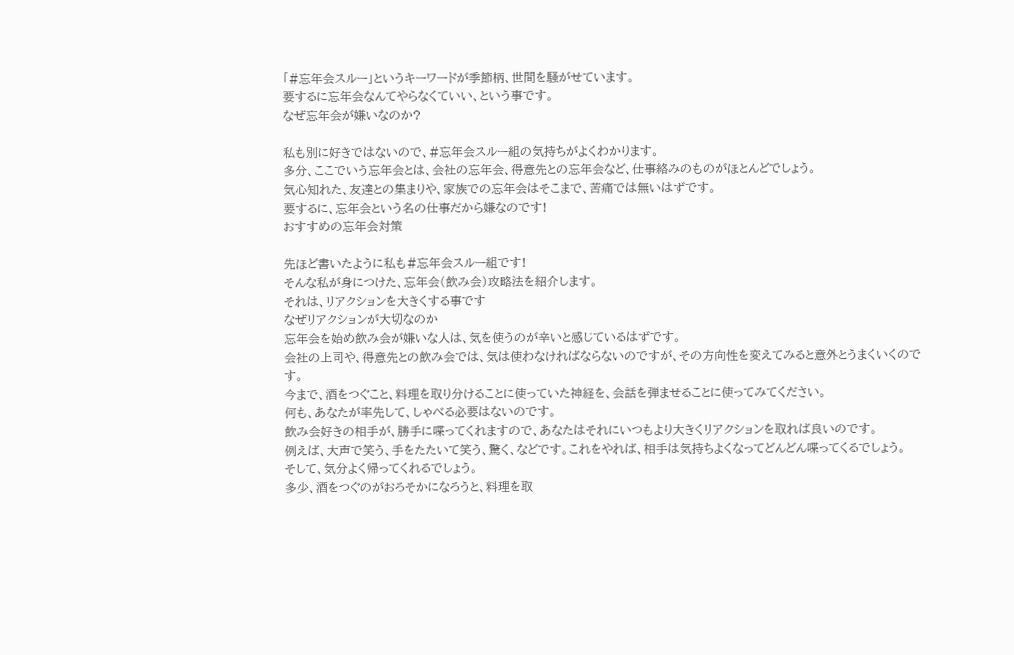「#忘年会スルー」というキーワードが季節柄、世間を騒がせています。
要するに忘年会なんてやらなくていい、という事です。
なぜ忘年会が嫌いなのか?

私も別に好きではないので、#忘年会スルー組の気持ちがよくわかります。
多分、ここでいう忘年会とは、会社の忘年会、得意先との忘年会など、仕事絡みのものがほとんどでしょう。
気心知れた、友達との集まりや、家族での忘年会はそこまで、苦痛では無いはずです。
要するに、忘年会という名の仕事だから嫌なのです!
おすすめの忘年会対策

先ほど書いたように私も#忘年会スルー組です!
そんな私が身につけた、忘年会(飲み会)攻略法を紹介します。
それは、リアクションを大きくする事です
なぜリアクションが大切なのか
忘年会を始め飲み会が嫌いな人は、気を使うのが辛いと感じているはずです。
会社の上司や、得意先との飲み会では、気は使わなければならないのですが、その方向性を変えてみると意外とうまくいくのです。
今まで、酒をつぐこと、料理を取り分けることに使っていた神経を、会話を弾ませることに使ってみてください。
何も、あなたが率先して、しゃべる必要はないのです。
飲み会好きの相手が、勝手に喋ってくれますので、あなたはそれにいつもより大きくリアクションを取れば良いのです。
例えば、大声で笑う、手をたたいて笑う、驚く、などです。これをやれば、相手は気持ちよくなってどんどん喋ってくるでしょう。
そして、気分よく帰ってくれるでしょう。
多少、酒をつぐのがおろそかになろうと、料理を取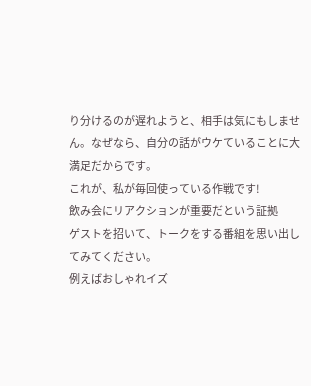り分けるのが遅れようと、相手は気にもしません。なぜなら、自分の話がウケていることに大満足だからです。
これが、私が毎回使っている作戦です!
飲み会にリアクションが重要だという証拠
ゲストを招いて、トークをする番組を思い出してみてください。
例えばおしゃれイズ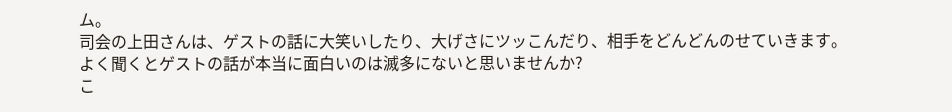ム。
司会の上田さんは、ゲストの話に大笑いしたり、大げさにツッこんだり、相手をどんどんのせていきます。
よく聞くとゲストの話が本当に面白いのは滅多にないと思いませんか?
こ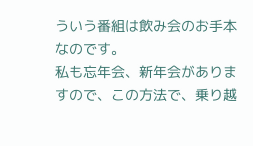ういう番組は飲み会のお手本なのです。
私も忘年会、新年会がありますので、この方法で、乗り越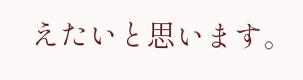えたいと思います。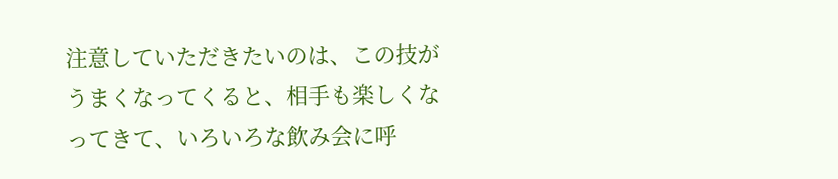注意していただきたいのは、この技がうまくなってくると、相手も楽しくなってきて、いろいろな飲み会に呼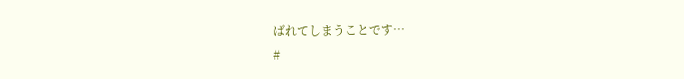ばれてしまうことです…
#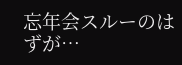忘年会スルーのはずが…